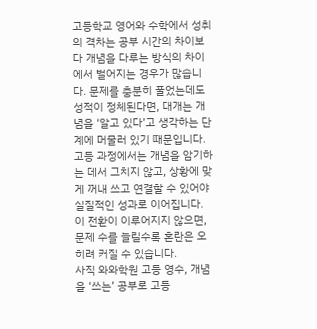고등학교 영어와 수학에서 성취의 격차는 공부 시간의 차이보다 개념을 다루는 방식의 차이에서 벌어지는 경우가 많습니다. 문제를 충분히 풀었는데도 성적이 정체된다면, 대개는 개념을 ‘알고 있다’고 생각하는 단계에 머물러 있기 때문입니다.
고등 과정에서는 개념을 암기하는 데서 그치지 않고, 상황에 맞게 꺼내 쓰고 연결할 수 있어야 실질적인 성과로 이어집니다. 이 전환이 이루어지지 않으면, 문제 수를 늘릴수록 혼란은 오히려 커질 수 있습니다.
사직 와와학원 고등 영수, 개념을 ‘쓰는’ 공부로 고등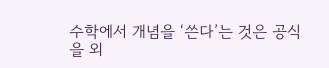수학에서 개념을 ‘쓴다’는 것은 공식을 외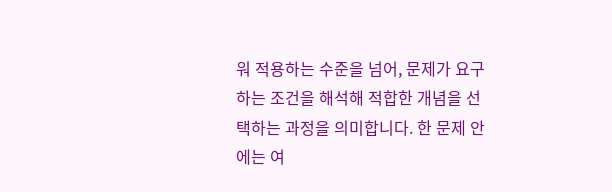워 적용하는 수준을 넘어, 문제가 요구하는 조건을 해석해 적합한 개념을 선택하는 과정을 의미합니다. 한 문제 안에는 여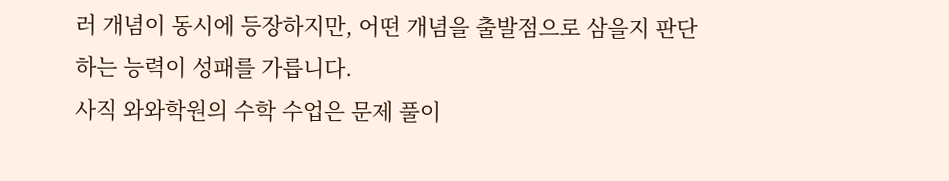러 개념이 동시에 등장하지만, 어떤 개념을 출발점으로 삼을지 판단하는 능력이 성패를 가릅니다.
사직 와와학원의 수학 수업은 문제 풀이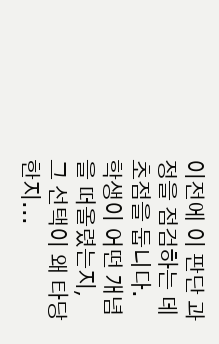이전에 이 판단 과정을 점검하는 데 초점을 둡니다. 학생이 어떤 개념을 떠올렸는지, 그 선택이 왜 타당한지...